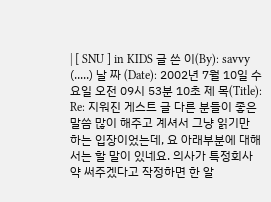| [ SNU ] in KIDS 글 쓴 이(By): savvy (.....) 날 짜 (Date): 2002년 7월 10일 수요일 오전 09시 53분 10초 제 목(Title): Re: 지워진 게스트 글 다른 분들이 좋은 말씀 많이 해주고 계셔서 그냥 읽기만 하는 입장이었는데, 요 아래부분에 대해서는 할 말이 있네요. 의사가 특정회사 약 써주겠다고 작정하면 한 알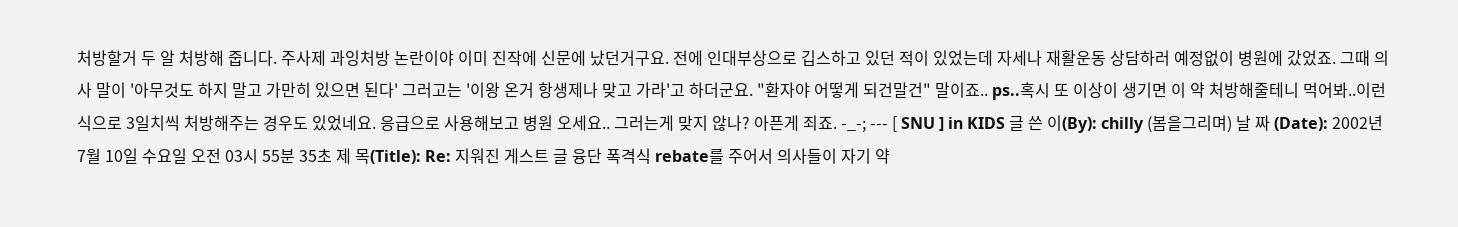처방할거 두 알 처방해 줍니다. 주사제 과잉처방 논란이야 이미 진작에 신문에 났던거구요. 전에 인대부상으로 깁스하고 있던 적이 있었는데 자세나 재활운동 상담하러 예정없이 병원에 갔었죠. 그때 의사 말이 '아무것도 하지 말고 가만히 있으면 된다' 그러고는 '이왕 온거 항생제나 맞고 가라'고 하더군요. "환자야 어떻게 되건말건" 말이죠.. ps..혹시 또 이상이 생기면 이 약 처방해줄테니 먹어봐..이런 식으로 3일치씩 처방해주는 경우도 있었네요. 응급으로 사용해보고 병원 오세요.. 그러는게 맞지 않나? 아픈게 죄죠. -_-; --- [ SNU ] in KIDS 글 쓴 이(By): chilly (봄을그리며) 날 짜 (Date): 2002년 7월 10일 수요일 오전 03시 55분 35초 제 목(Title): Re: 지워진 게스트 글 융단 폭격식 rebate를 주어서 의사들이 자기 약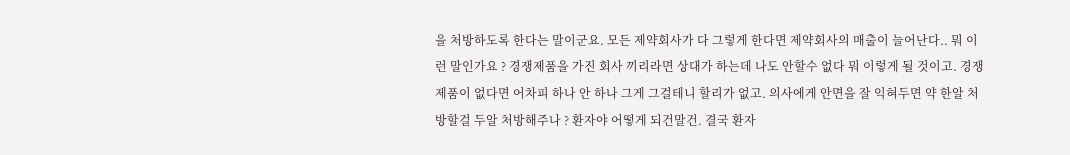을 처방하도록 한다는 말이군요. 모든 제약회사가 다 그렇게 한다면 제약회사의 매출이 늘어난다.. 뭐 이런 말인가요 ? 경쟁제품을 가진 회사 끼리라면 상대가 하는데 나도 안할수 없다 뭐 이렇게 될 것이고. 경쟁 제품이 없다면 어차피 하나 안 하나 그게 그걸테니 할리가 없고. 의사에게 안면을 잘 익혀두면 약 한알 처방할걸 두알 처방해주나 ? 환자야 어떻게 되건말건. 결국 환자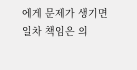에게 문제가 생기면 일차 책임은 의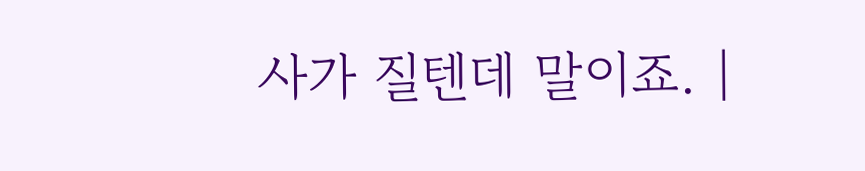사가 질텐데 말이죠. |